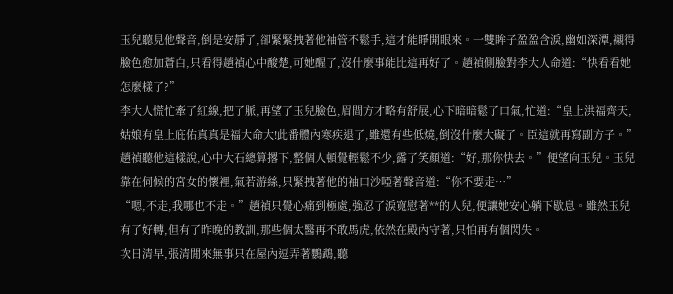玉兒聽見他聲音,倒是安靜了,卻緊緊拽著他袖管不鬆手,這才能睜開眼來。一雙眸子盈盈含淚,幽如深潭,襯得臉色愈加蒼白,只看得趙禎心中酸楚,可她醒了,沒什麼事能比這再好了。趙禎側臉對李大人命道:“快看看她怎麼樣了?”
李大人慌忙牽了紅線,把了脈,再望了玉兒臉色,眉間方才略有舒展,心下暗暗鬆了口氣,忙道:“皇上洪福齊天,姑娘有皇上庇佑真真是福大命大!此番體內寒疾退了,雖還有些低燒,倒沒什麼大礙了。臣這就再寫副方子。”
趙禎聽他這樣說,心中大石總算撂下,整個人頓覺輕鬆不少,露了笑顏道:“好,那你快去。”便望向玉兒。玉兒靠在伺候的宮女的懷裡,氣若游絲,只緊拽著他的袖口沙啞著聲音道:“你不要走…”
“嗯,不走,我哪也不走。”趙禎只覺心痛到極處,強忍了淚寬慰著**的人兒,便讓她安心躺下歇息。雖然玉兒有了好轉,但有了昨晚的教訓,那些個太醫再不敢馬虎,依然在殿內守著,只怕再有個閃失。
次日清早,張清閒來無事只在屋內逗弄著鸚鵡,聽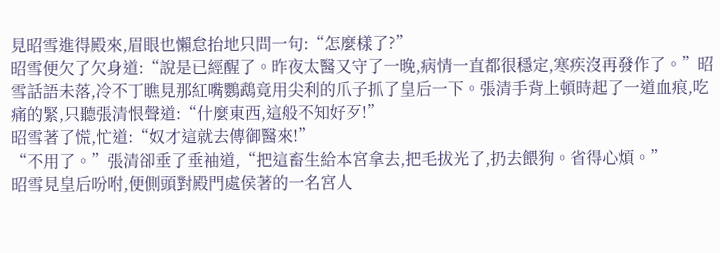見昭雪進得殿來,眉眼也懶怠抬地只問一句:“怎麼樣了?”
昭雪便欠了欠身道:“說是已經醒了。昨夜太醫又守了一晚,病情一直都很穩定,寒疾沒再發作了。”昭雪話語未落,冷不丁瞧見那紅嘴鸚鵡竟用尖利的爪子抓了皇后一下。張清手背上頓時起了一道血痕,吃痛的緊,只聽張清恨聲道:“什麼東西,這般不知好歹!”
昭雪著了慌,忙道:“奴才這就去傳御醫來!”
“不用了。”張清卻垂了垂袖道,“把這畜生給本宮拿去,把毛拔光了,扔去餵狗。省得心煩。”
昭雪見皇后吩咐,便側頭對殿門處侯著的一名宮人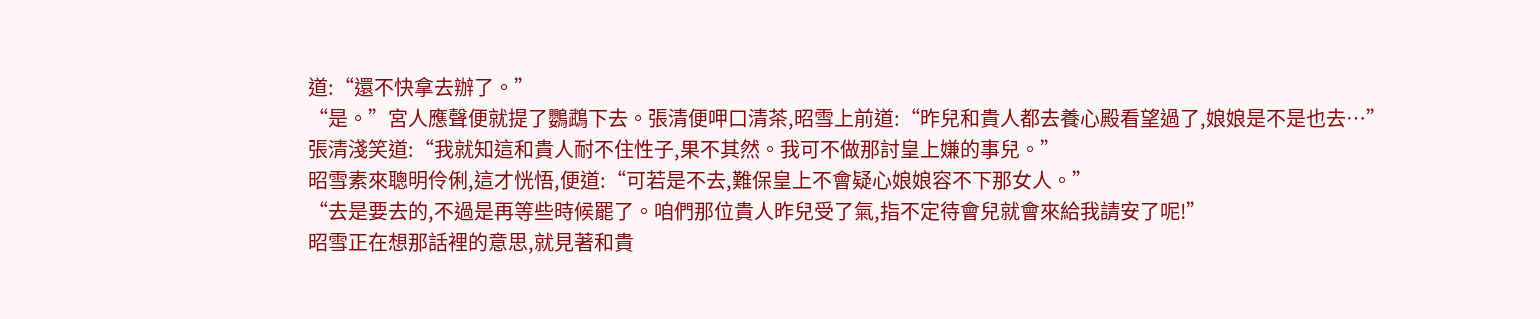道:“還不快拿去辦了。”
“是。”宮人應聲便就提了鸚鵡下去。張清便呷口清茶,昭雪上前道:“昨兒和貴人都去養心殿看望過了,娘娘是不是也去…”
張清淺笑道:“我就知這和貴人耐不住性子,果不其然。我可不做那討皇上嫌的事兒。”
昭雪素來聰明伶俐,這才恍悟,便道:“可若是不去,難保皇上不會疑心娘娘容不下那女人。”
“去是要去的,不過是再等些時候罷了。咱們那位貴人昨兒受了氣,指不定待會兒就會來給我請安了呢!”
昭雪正在想那話裡的意思,就見著和貴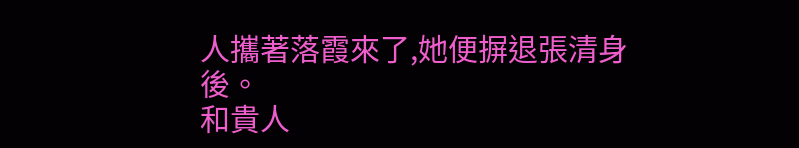人攜著落霞來了,她便摒退張清身後。
和貴人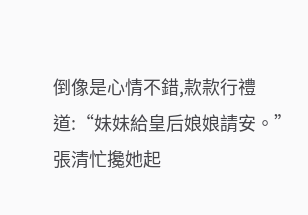倒像是心情不錯,款款行禮道:“妹妹給皇后娘娘請安。”
張清忙攙她起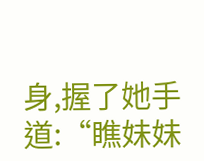身,握了她手道:“瞧妹妹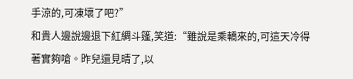手涼的,可凍壞了吧?”
和貴人邊說邊退下紅綢斗篷,笑道:“雖說是乘轎來的,可這天冷得著實夠嗆。昨兒還見晴了,以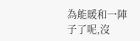為能暖和一陣子了呢,沒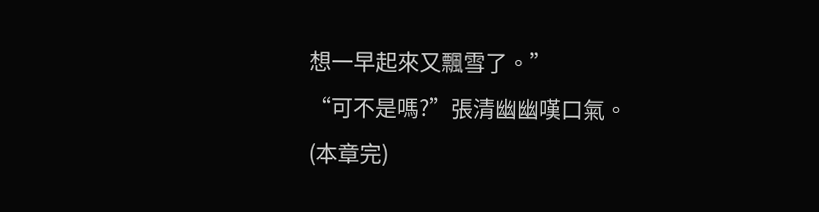想一早起來又飄雪了。”
“可不是嗎?”張清幽幽嘆口氣。
(本章完)